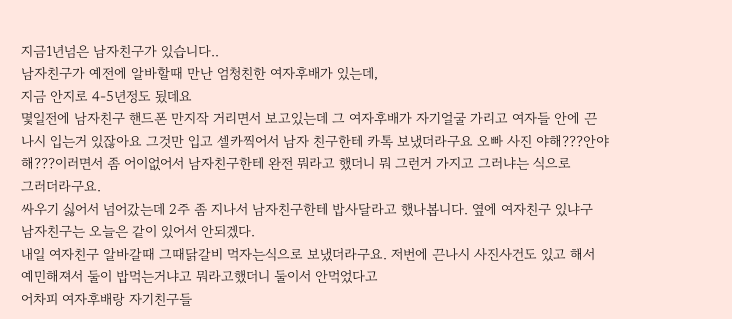지금1년넘은 남자친구가 있습니다..
남자친구가 예전에 알바할때 만난 엄청친한 여자후배가 있는데,
지금 안지로 4-5년정도 됬데요
몇일전에 남자친구 핸드폰 만지작 거리면서 보고있는데 그 여자후배가 자기얼굴 가리고 여자들 안에 끈나시 입는거 있잖아요 그것만 입고 셀카찍어서 남자 친구한테 카톡 보냈더라구요 오빠 사진 야해???안야해???이러면서 좀 어이없어서 남자친구한테 완전 뭐라고 했더니 뭐 그런거 가지고 그러냐는 식으로
그러더라구요.
싸우기 싫어서 넘어갔는데 2주 좀 지나서 남자친구한테 밥사달라고 했나봅니다. 옆에 여자친구 있냐구 남자친구는 오늘은 같이 있어서 안되겠다.
내일 여자친구 알바갈때 그때닭갈비 먹자는식으로 보냈더라구요. 저번에 끈나시 사진사건도 있고 해서 예민해져서 둘이 밥먹는거냐고 뭐라고했더니 둘이서 안먹었다고
어차피 여자후배랑 자기친구들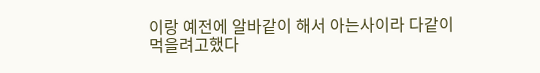이랑 예전에 알바같이 해서 아는사이라 다같이 먹을려고했다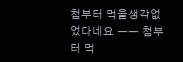첨부터 먹을생각없었다네요 ㅡㅡ 첨부터 먹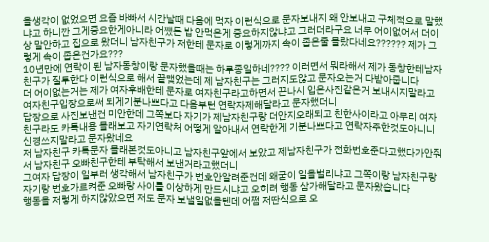을생각이 없었으면 요즘 바빠서 시간날때 다음에 먹자 이런식으로 문자보내지 왜 안보내고 구체적으로 말했냐고 하니깐 그게중요한게아니라 어쩄든 밥 안먹은게 중요하지않냐고 그러더라구요 너무 어이없어서 더이상 말안하고 집으로 왔더니 남자친구가 저한테 문자로 이렇게까지 속이 좁은줄 몰랐다네요?????? 제가 그렇게 속이 좁은건가요???
10년만에 연락이 된 남자동창이랑 문자했을때는 하루종일하네???? 이러면서 뭐라해서 제가 동창한테남자친구가 질투한다 이런식으로 해서 끝맺었는데 제 남자친구는 그러지도않고 문자오는거 다받아줍니다
더 어이없는거는 제가 여자후배한테 문자로 여자친구라고하면서 끈나시 입은사진같은거 보내시지말라고
여자친구입장으로써 되게기분나쁘다고 다음부턴 연락자제해달라고 문자했더니
답장으로 사진보낸건 미안한데 그쪽보다 자기가 제남자친구랑 더안지오래되고 친한사이라고 아무리 여자친구라도 카톡내용 몰래보고 자기연락처 어떻게 알아내서 연락한게 기분나쁘다고 연락자주한것도아니니 신경쓰지말라고 문자왔네요
저 남자친구 카톡문자 몰래본것도아니고 남자친구앞에서 보았고 제남자친구가 전화번호준다고했다가안줘서 남자친구 오빠친구한테 부탁해서 보낸거라고했더니
그여자 답장이 일부러 생각해서 남자친구가 번호안알려준건데 왜굳이 일을벌리냐고 그쪽이랑 남자친구랑 자기랑 번호가르켜준 오빠랑 사이를 이상하게 만드시냐고 오히려 행동 삼가해달라고 문자왔습니다
행동을 저렇게 하지않았으면 저도 문자 보낼일없을텐데 어쩜 저딴식으로 오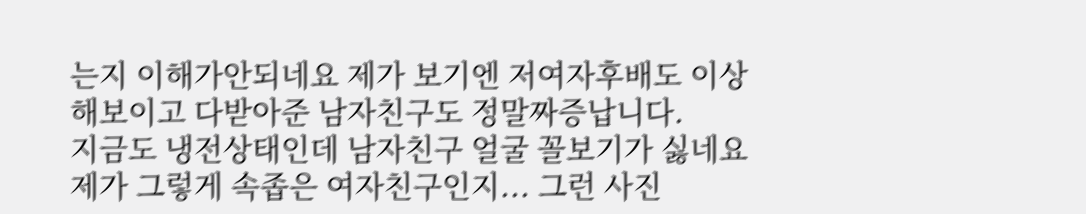는지 이해가안되네요 제가 보기엔 저여자후배도 이상해보이고 다받아준 남자친구도 정말짜증납니다.
지금도 냉전상태인데 남자친구 얼굴 꼴보기가 싫네요 제가 그렇게 속좁은 여자친구인지... 그런 사진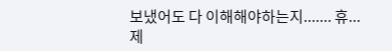보냈어도 다 이해해야하는지....... 휴... 제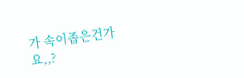가 속이좁은건가요,,?